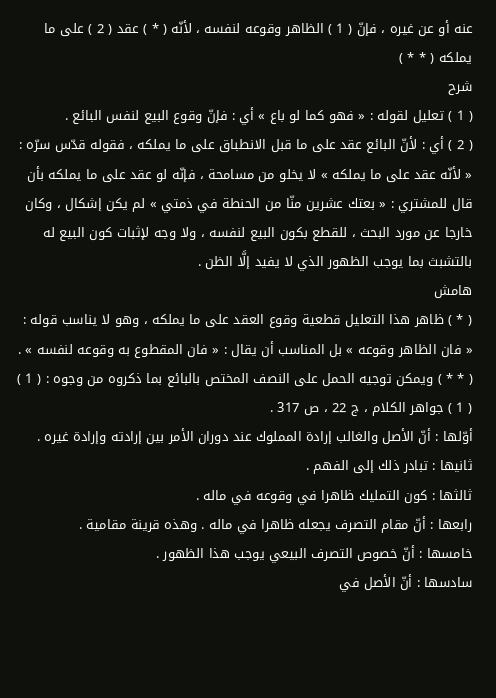عنه أو عن غيره ، فإنّ ( 1 ) الظاهر وقوعه لنفسه ، لأنّه ( * ) عقد ( 2 ) على ما يملكه ( * * )
شرح
( 1 ) تعليل لقوله : « فهو كما لو باع » أي : فإنّ وقوع البيع لنفس البائع .
( 2 ) أي : لأنّ البائع عقد على ما قبل الانطباق على ما يملكه ، فقوله قدّس سرّه : « لأنّه عقد على ما يملكه » لا يخلو من مسامحة ، فإنّه لو عقد على ما يملكه بأن قال للمشتري : « بعتك عشرين منّا من الحنطة في ذمتي » لم يكن إشكال ، وكان خارجا عن مورد البحث ، للقطع بكون البيع لنفسه ، ولا وجه لإثبات كون البيع له بالتشبث بما يوجب الظهور الذي لا يفيد إلَّا الظن .
هامش
( * ) ظاهر هذا التعليل قطعية وقوع العقد على ما يملكه ، وهو لا يناسب قوله : « فان الظاهر وقوعه » بل المناسب أن يقال : « فان المقطوع به وقوعه لنفسه » .
( * * ) ويمكن توجيه الحمل على النصف المختص بالبائع بما ذكروه من وجوه : ( 1 )
( 1 ) جواهر الكلام ، ج 22 ، ص 317 .
أوّلها : أنّ الأصل والغالب إرادة المملوك عند دوران الأمر بين إرادته وإرادة غيره .
ثانيها : تبادر ذلك إلى الفهم .
ثالثها : كون التمليك ظاهرا في وقوعه في ماله .
رابعها : أنّ مقام التصرف يجعله ظاهرا في ماله . وهذه قرينة مقامية .
خامسها : أنّ خصوص التصرف البيعي يوجب هذا الظهور .
سادسها : أنّ الأصل في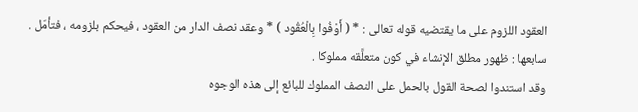العقود اللزوم على ما يقتضيه قوله تعالى : * ( أَوْفُوا بِالْعُقُود ) * وعقد نصف الدار من العقود ، فيحكم بلزومه ، فتأمّل .
سابعها : ظهور مطلق الإنشاء في كون متعلَّقه مملوكا .
وقد استندوا لصحة القول بالحمل على النصف المملوك للبائع إلى هذه الوجوه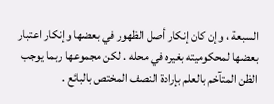السبعة ، وإن كان إنكار أصل الظهور في بعضها وإنكار اعتبار بعضها لمحكوميته بغيره في محله . لكن مجموعها ربما يوجب الظن المتآخم بالعلم بإرادة النصف المختص بالبائع .